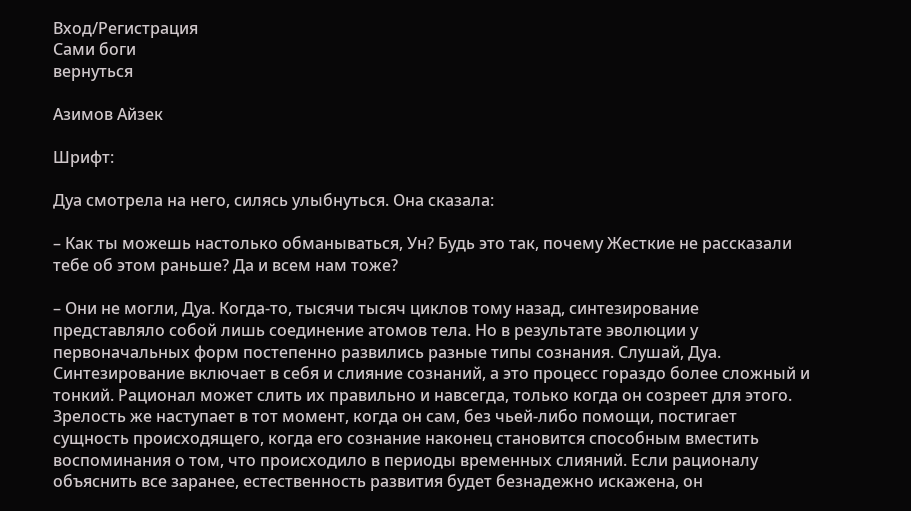Вход/Регистрация
Сами боги
вернуться

Азимов Айзек

Шрифт:

Дуа смотрела на него, силясь улыбнуться. Она сказала:

– Как ты можешь настолько обманываться, Ун? Будь это так, почему Жесткие не рассказали тебе об этом раньше? Да и всем нам тоже?

– Они не могли, Дуа. Когда-то, тысячи тысяч циклов тому назад, синтезирование представляло собой лишь соединение атомов тела. Но в результате эволюции у первоначальных форм постепенно развились разные типы сознания. Слушай, Дуа. Синтезирование включает в себя и слияние сознаний, а это процесс гораздо более сложный и тонкий. Рационал может слить их правильно и навсегда, только когда он созреет для этого. Зрелость же наступает в тот момент, когда он сам, без чьей-либо помощи, постигает сущность происходящего, когда его сознание наконец становится способным вместить воспоминания о том, что происходило в периоды временных слияний. Если рационалу объяснить все заранее, естественность развития будет безнадежно искажена, он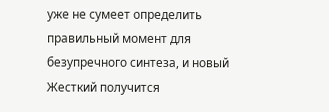уже не сумеет определить правильный момент для безупречного синтеза, и новый Жесткий получится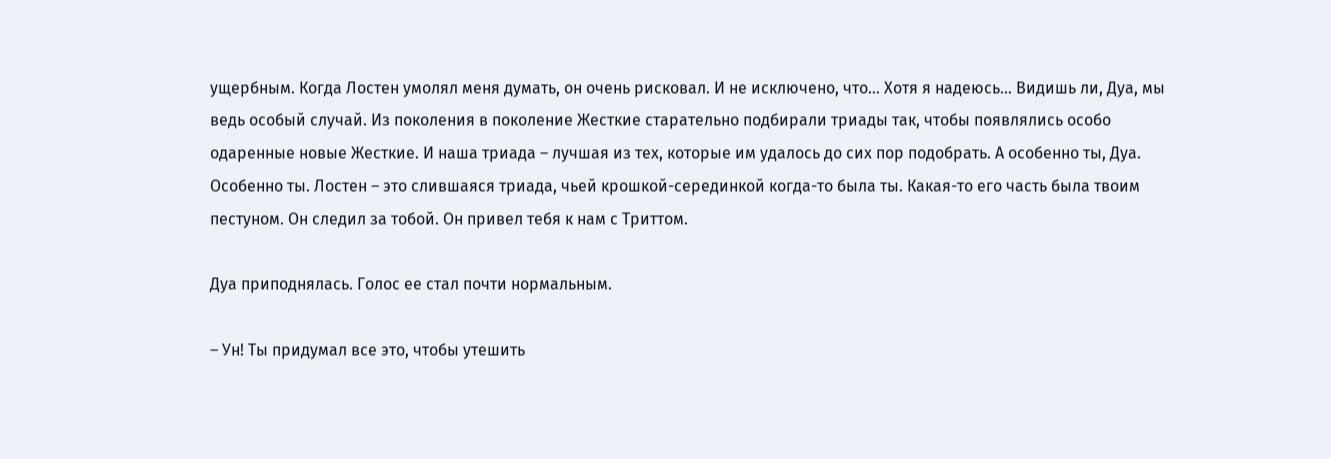ущербным. Когда Лостен умолял меня думать, он очень рисковал. И не исключено, что… Хотя я надеюсь… Видишь ли, Дуа, мы ведь особый случай. Из поколения в поколение Жесткие старательно подбирали триады так, чтобы появлялись особо одаренные новые Жесткие. И наша триада – лучшая из тех, которые им удалось до сих пор подобрать. А особенно ты, Дуа. Особенно ты. Лостен – это слившаяся триада, чьей крошкой-серединкой когда-то была ты. Какая-то его часть была твоим пестуном. Он следил за тобой. Он привел тебя к нам с Триттом.

Дуа приподнялась. Голос ее стал почти нормальным.

– Ун! Ты придумал все это, чтобы утешить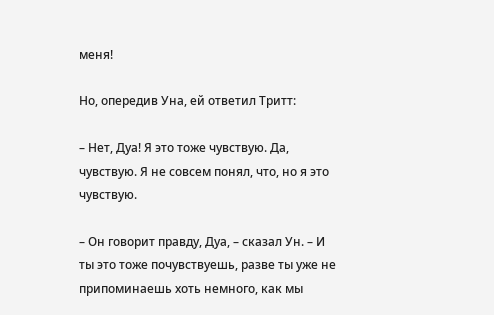меня!

Но, опередив Уна, ей ответил Тритт:

– Нет, Дуа! Я это тоже чувствую. Да, чувствую. Я не совсем понял, что, но я это чувствую.

– Он говорит правду, Дуа, – сказал Ун. – И ты это тоже почувствуешь, разве ты уже не припоминаешь хоть немного, как мы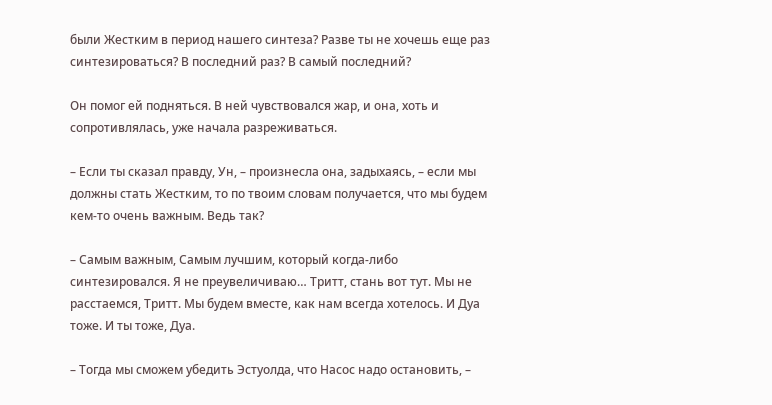были Жестким в период нашего синтеза? Разве ты не хочешь еще раз синтезироваться? В последний раз? В самый последний?

Он помог ей подняться. В ней чувствовался жар, и она, хоть и сопротивлялась, уже начала разреживаться.

– Если ты сказал правду, Ун, – произнесла она, задыхаясь, – если мы должны стать Жестким, то по твоим словам получается, что мы будем кем-то очень важным. Ведь так?

– Самым важным, Самым лучшим, который когда-либо синтезировался. Я не преувеличиваю… Тритт, стань вот тут. Мы не расстаемся, Тритт. Мы будем вместе, как нам всегда хотелось. И Дуа тоже. И ты тоже, Дуа.

– Тогда мы сможем убедить Эстуолда, что Насос надо остановить, –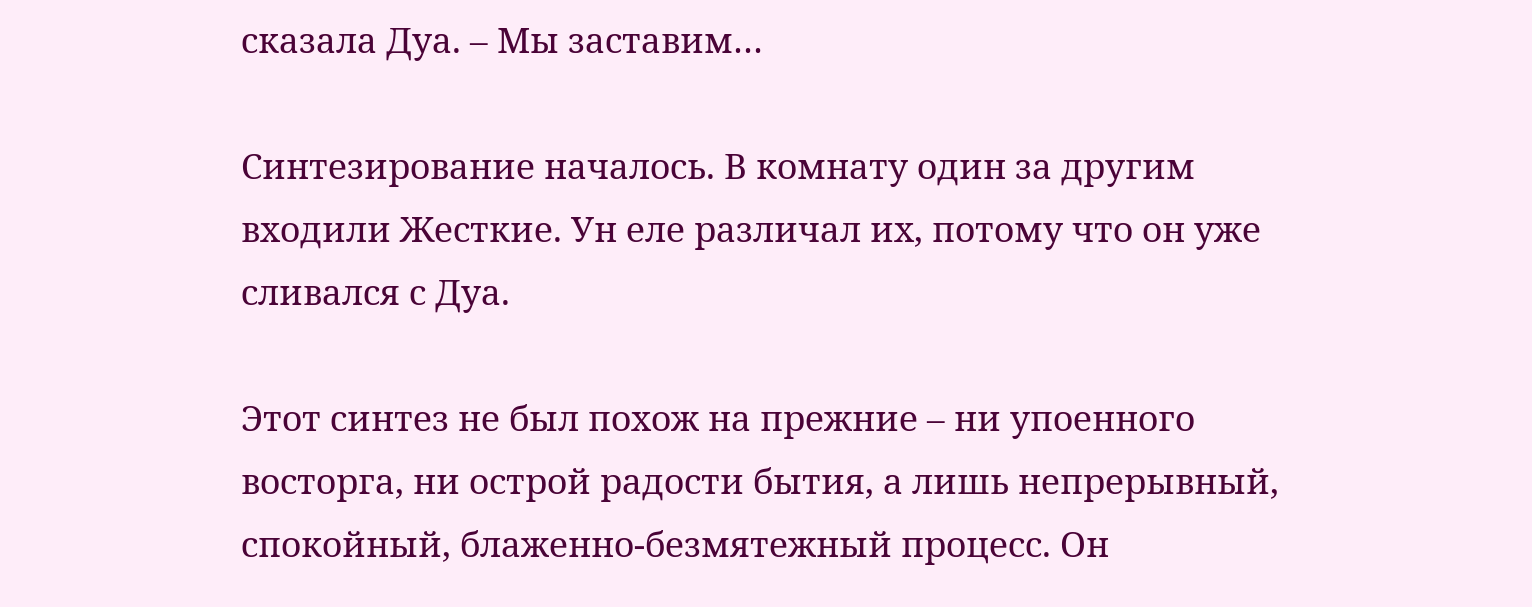сказала Дуа. – Мы заставим…

Синтезирование началось. В комнату один за другим входили Жесткие. Ун еле различал их, потому что он уже сливался с Дуа.

Этот синтез не был похож на прежние – ни упоенного восторга, ни острой радости бытия, а лишь непрерывный, спокойный, блаженно-безмятежный процесс. Он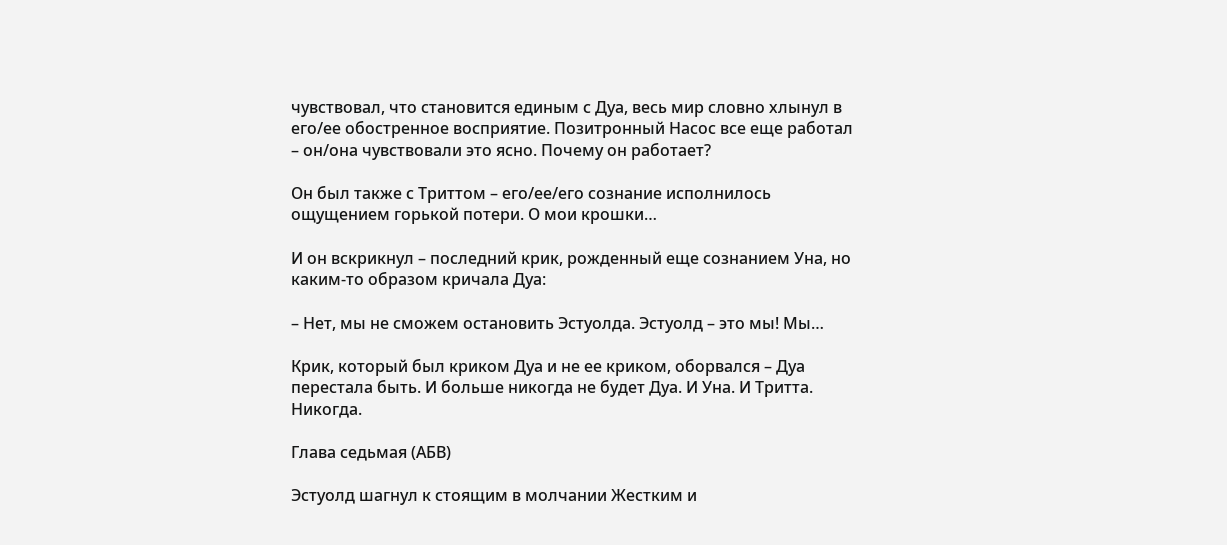чувствовал, что становится единым с Дуа, весь мир словно хлынул в его/ее обостренное восприятие. Позитронный Насос все еще работал – он/она чувствовали это ясно. Почему он работает?

Он был также с Триттом – его/ее/его сознание исполнилось ощущением горькой потери. О мои крошки…

И он вскрикнул – последний крик, рожденный еще сознанием Уна, но каким-то образом кричала Дуа:

– Нет, мы не сможем остановить Эстуолда. Эстуолд – это мы! Мы…

Крик, который был криком Дуа и не ее криком, оборвался – Дуа перестала быть. И больше никогда не будет Дуа. И Уна. И Тритта. Никогда.

Глава седьмая (АБВ)

Эстуолд шагнул к стоящим в молчании Жестким и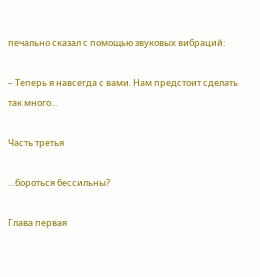печально сказал с помощью звуковых вибраций:

– Теперь я навсегда с вами. Нам предстоит сделать так много…

Часть третья

…бороться бессильны?

Глава первая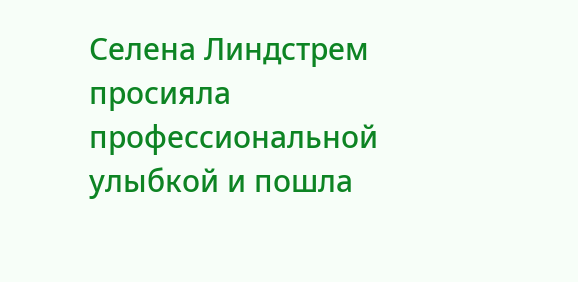Селена Линдстрем просияла профессиональной улыбкой и пошла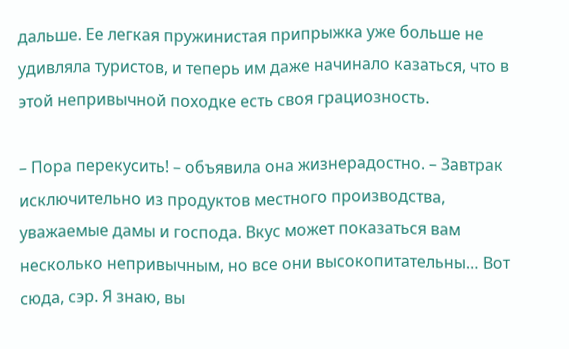дальше. Ее легкая пружинистая припрыжка уже больше не удивляла туристов, и теперь им даже начинало казаться, что в этой непривычной походке есть своя грациозность.

– Пора перекусить! – объявила она жизнерадостно. – Завтрак исключительно из продуктов местного производства, уважаемые дамы и господа. Вкус может показаться вам несколько непривычным, но все они высокопитательны… Вот сюда, сэр. Я знаю, вы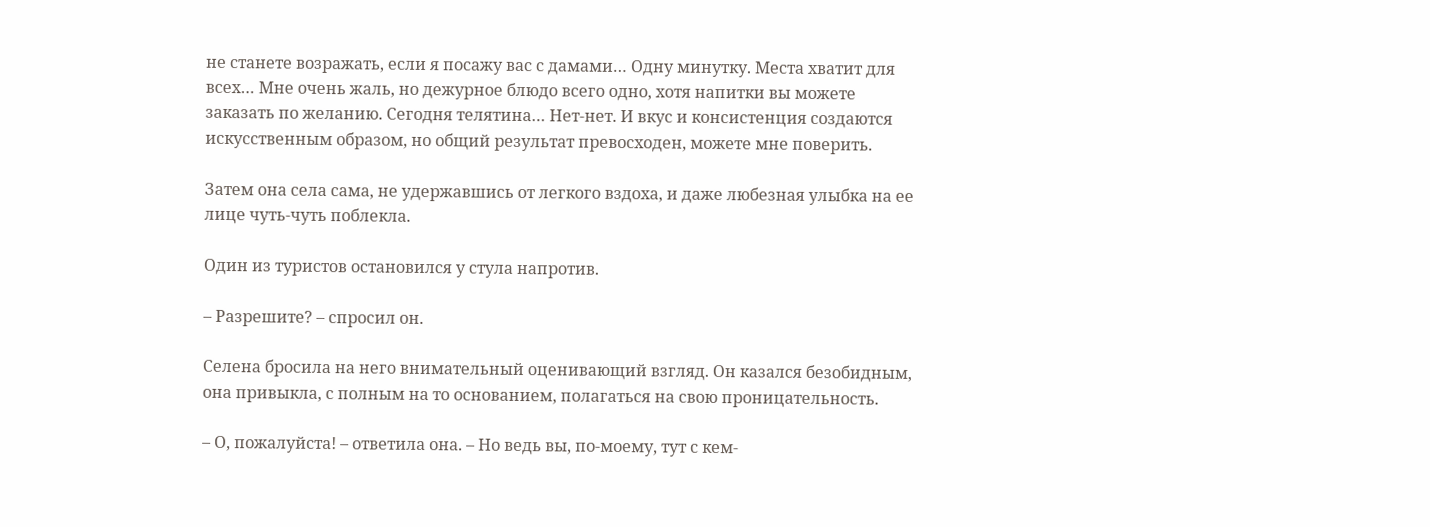не станете возражать, если я посажу вас с дамами… Одну минутку. Места хватит для всех… Мне очень жаль, но дежурное блюдо всего одно, хотя напитки вы можете заказать по желанию. Сегодня телятина… Нет-нет. И вкус и консистенция создаются искусственным образом, но общий результат превосходен, можете мне поверить.

Затем она села сама, не удержавшись от легкого вздоха, и даже любезная улыбка на ее лице чуть-чуть поблекла.

Один из туристов остановился у стула напротив.

– Разрешите? – спросил он.

Селена бросила на него внимательный оценивающий взгляд. Он казался безобидным, она привыкла, с полным на то основанием, полагаться на свою проницательность.

– О, пожалуйста! – ответила она. – Но ведь вы, по-моему, тут с кем-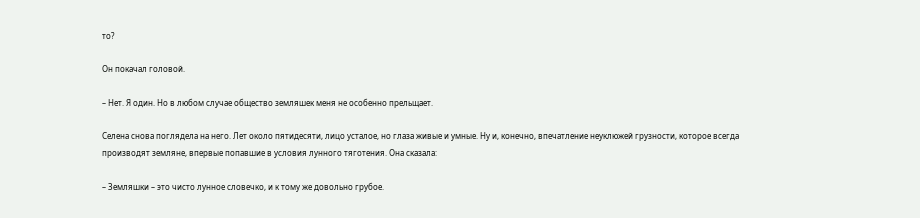то?

Он покачал головой.

– Нет. Я один. Но в любом случае общество земляшек меня не особенно прельщает.

Селена снова поглядела на него. Лет около пятидесяти, лицо усталое, но глаза живые и умные. Ну и, конечно, впечатление неуклюжей грузности, которое всегда производят земляне, впервые попавшие в условия лунного тяготения. Она сказала:

– Земляшки – это чисто лунное словечко, и к тому же довольно грубое.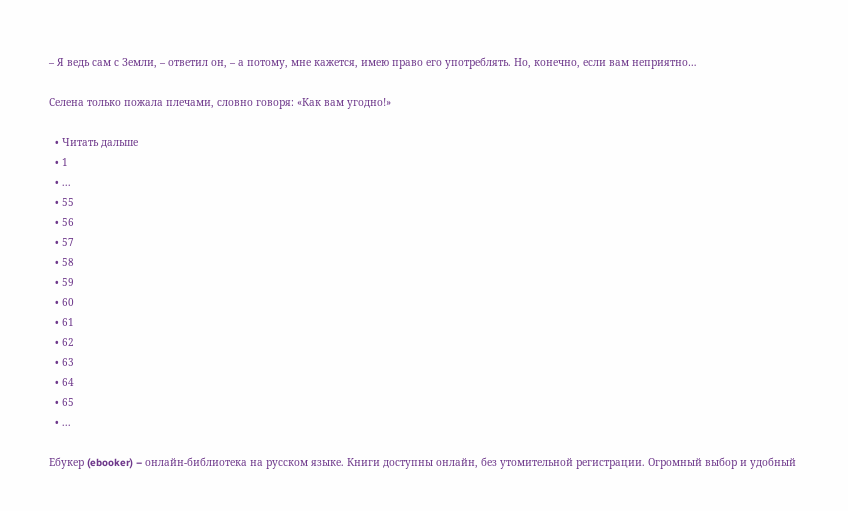– Я ведь сам с Земли, – ответил он, – а потому, мне кажется, имею право его употреблять. Но, конечно, если вам неприятно…

Селена только пожала плечами, словно говоря: «Как вам угодно!»

  • Читать дальше
  • 1
  • ...
  • 55
  • 56
  • 57
  • 58
  • 59
  • 60
  • 61
  • 62
  • 63
  • 64
  • 65
  • ...

Ебукер (ebooker) – онлайн-библиотека на русском языке. Книги доступны онлайн, без утомительной регистрации. Огромный выбор и удобный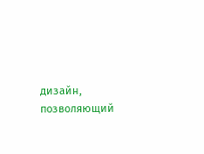дизайн, позволяющий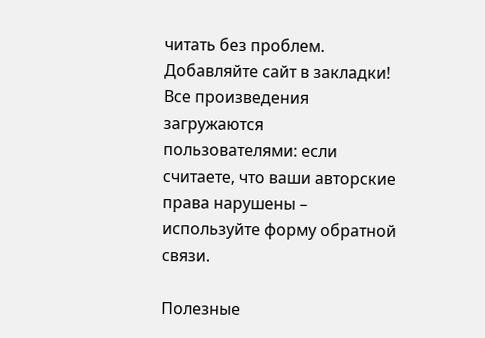читать без проблем. Добавляйте сайт в закладки! Все произведения загружаются пользователями: если считаете, что ваши авторские права нарушены – используйте форму обратной связи.

Полезные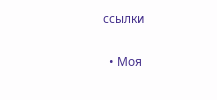ссылки

  • Моя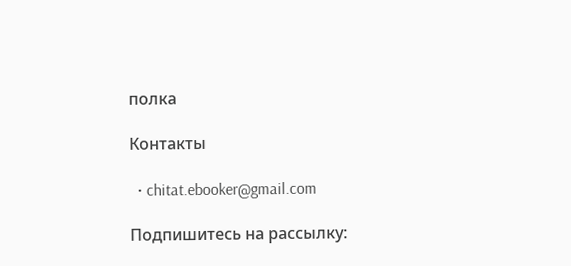полка

Контакты

  • chitat.ebooker@gmail.com

Подпишитесь на рассылку: